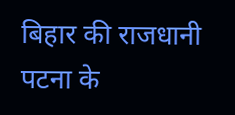बिहार की राजधानी पटना के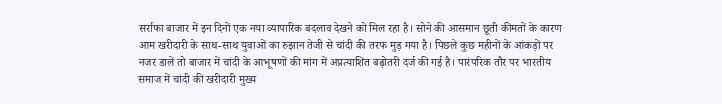सर्राफा बाजार में इन दिनों एक नया व्यापारिक बदलाव देखने को मिल रहा है। सोने की आसमान छूती कीमतों के कारण आम खरीदारी के साथ-साथ युवाओं का रुझान तेजी से चांदी की तरफ मुड़ गया है। पिछले कुछ महीनों के आंकड़ों पर नजर डालें तो बाजार में चांदी के आभूषणों की मांग में अप्रत्याशित बढ़ोतरी दर्ज की गई है। पारंपरिक तौर पर भारतीय समाज में चांदी की खरीदारी मुख्य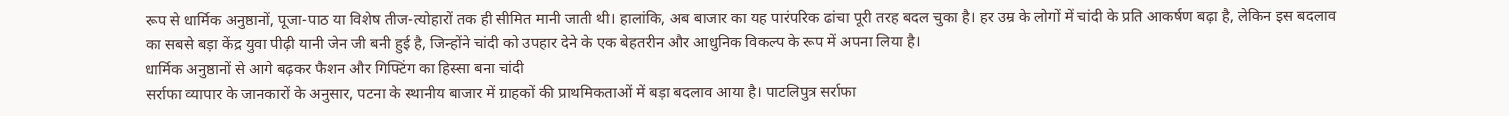रूप से धार्मिक अनुष्ठानों, पूजा-पाठ या विशेष तीज-त्योहारों तक ही सीमित मानी जाती थी। हालांकि, अब बाजार का यह पारंपरिक ढांचा पूरी तरह बदल चुका है। हर उम्र के लोगों में चांदी के प्रति आकर्षण बढ़ा है, लेकिन इस बदलाव का सबसे बड़ा केंद्र युवा पीढ़ी यानी जेन जी बनी हुई है, जिन्होंने चांदी को उपहार देने के एक बेहतरीन और आधुनिक विकल्प के रूप में अपना लिया है।
धार्मिक अनुष्ठानों से आगे बढ़कर फैशन और गिफ्टिंग का हिस्सा बना चांदी
सर्राफा व्यापार के जानकारों के अनुसार, पटना के स्थानीय बाजार में ग्राहकों की प्राथमिकताओं में बड़ा बदलाव आया है। पाटलिपुत्र सर्राफा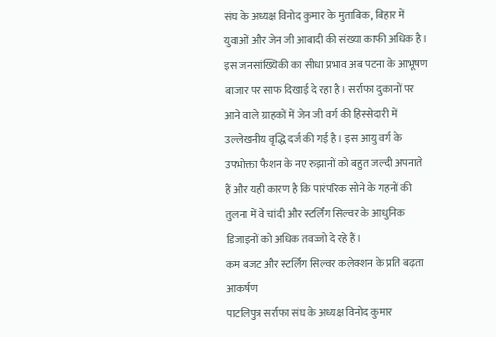संघ के अध्यक्ष विनोद कुमार के मुताबिक, बिहार में युवाओं और जेन जी आबादी की संख्या काफी अधिक है। इस जनसांख्यिकी का सीधा प्रभाव अब पटना के आभूषण बाजार पर साफ दिखाई दे रहा है। सर्राफा दुकानों पर आने वाले ग्राहकों में जेन जी वर्ग की हिस्सेदारी में उल्लेखनीय वृद्धि दर्ज की गई है। इस आयु वर्ग के उपभोक्ता फैशन के नए रुझानों को बहुत जल्दी अपनाते हैं और यही कारण है कि पारंपरिक सोने के गहनों की तुलना में वे चांदी और स्टर्लिंग सिल्वर के आधुनिक डिजाइनों को अधिक तवज्जो दे रहे हैं।
कम बजट और स्टर्लिंग सिल्वर कलेक्शन के प्रति बढ़ता आकर्षण
पाटलिपुत्र सर्राफा संघ के अध्यक्ष विनोद कुमार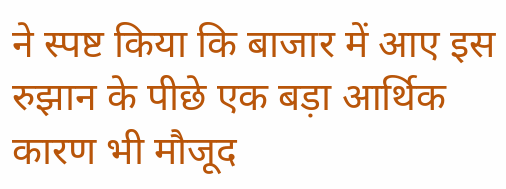ने स्पष्ट किया कि बाजार में आए इस रुझान के पीछे एक बड़ा आर्थिक कारण भी मौजूद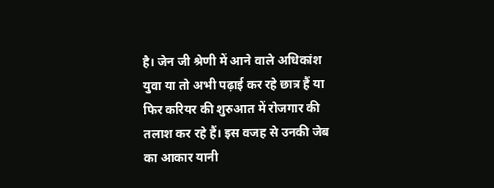है। जेन जी श्रेणी में आने वाले अधिकांश युवा या तो अभी पढ़ाई कर रहे छात्र हैं या फिर करियर की शुरुआत में रोजगार की तलाश कर रहे हैं। इस वजह से उनकी जेब का आकार यानी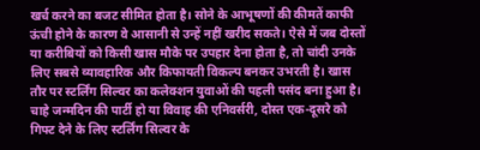खर्च करने का बजट सीमित होता है। सोने के आभूषणों की कीमतें काफी ऊंची होने के कारण वे आसानी से उन्हें नहीं खरीद सकते। ऐसे में जब दोस्तों या करीबियों को किसी खास मौके पर उपहार देना होता है, तो चांदी उनके लिए सबसे व्यावहारिक और किफायती विकल्प बनकर उभरती है। खास तौर पर स्टर्लिंग सिल्वर का कलेक्शन युवाओं की पहली पसंद बना हुआ है। चाहे जन्मदिन की पार्टी हो या विवाह की एनिवर्सरी, दोस्त एक-दूसरे को गिफ्ट देने के लिए स्टर्लिंग सिल्वर के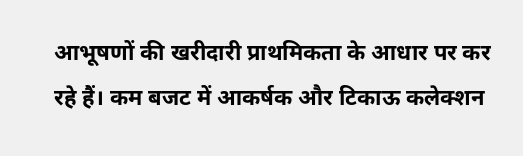आभूषणों की खरीदारी प्राथमिकता के आधार पर कर रहे हैं। कम बजट में आकर्षक और टिकाऊ कलेक्शन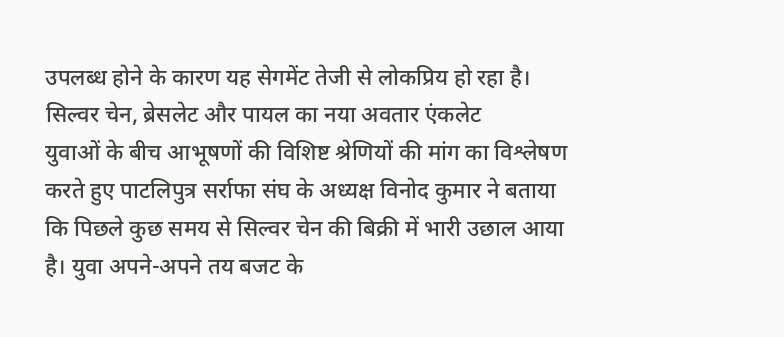उपलब्ध होने के कारण यह सेगमेंट तेजी से लोकप्रिय हो रहा है।
सिल्वर चेन, ब्रेसलेट और पायल का नया अवतार एंकलेट
युवाओं के बीच आभूषणों की विशिष्ट श्रेणियों की मांग का विश्लेषण करते हुए पाटलिपुत्र सर्राफा संघ के अध्यक्ष विनोद कुमार ने बताया कि पिछले कुछ समय से सिल्वर चेन की बिक्री में भारी उछाल आया है। युवा अपने-अपने तय बजट के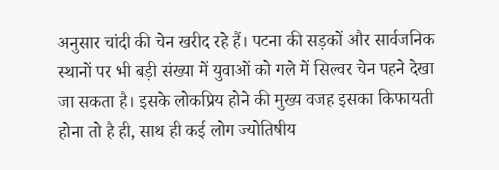अनुसार चांदी की चेन खरीद रहे हैं। पटना की सड़कों और सार्वजनिक स्थानों पर भी बड़ी संख्या में युवाओं को गले में सिल्वर चेन पहने देखा जा सकता है। इसके लोकप्रिय होने की मुख्य वजह इसका किफायती होना तो है ही, साथ ही कई लोग ज्योतिषीय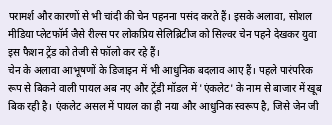परामर्श और कारणों से भी चांदी की चेन पहनना पसंद करते हैं। इसके अलावा, सोशल मीडिया प्लेटफॉर्म जैसे रील्स पर लोकप्रिय सेलिब्रिटीज को सिल्वर चेन पहने देखकर युवा इस फैशन ट्रेंड को तेजी से फॉलो कर रहे हैं।
चेन के अलावा आभूषणों के डिजाइन में भी आधुनिक बदलाव आए हैं। पहले पारंपरिक रूप से बिकने वाली पायल अब नए और ट्रेंडी मॉडल में 'एंकलेट' के नाम से बाजार में खूब बिक रही है। एंकलेट असल में पायल का ही नया और आधुनिक स्वरूप है, जिसे जेन जी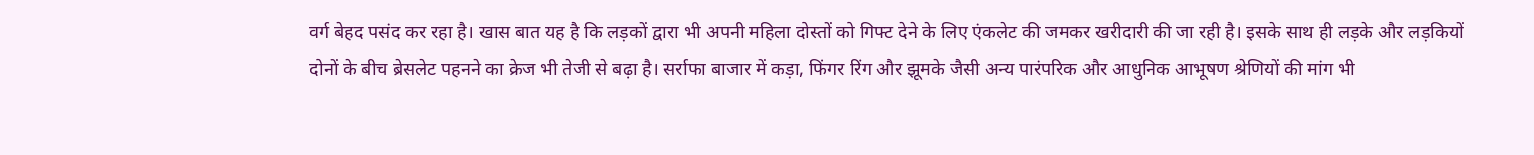वर्ग बेहद पसंद कर रहा है। खास बात यह है कि लड़कों द्वारा भी अपनी महिला दोस्तों को गिफ्ट देने के लिए एंकलेट की जमकर खरीदारी की जा रही है। इसके साथ ही लड़के और लड़कियों दोनों के बीच ब्रेसलेट पहनने का क्रेज भी तेजी से बढ़ा है। सर्राफा बाजार में कड़ा, फिंगर रिंग और झूमके जैसी अन्य पारंपरिक और आधुनिक आभूषण श्रेणियों की मांग भी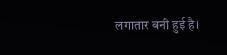लगातार बनी हुई है।